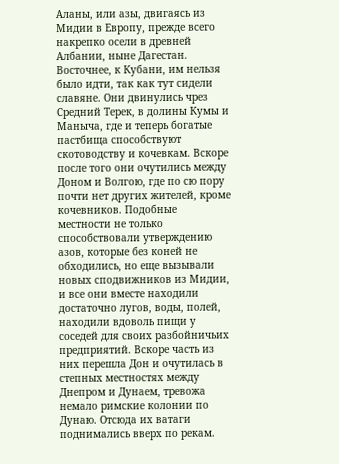Аланы, или азы, двигаясь из Мидии в Европу, прежде всего накрепко осели в древней Албании, ныне Дагестан. Восточнее, к Кубани, им нельзя было идти, так как тут сидели славяне. Они двинулись чрез Средний Терек, в долины Кумы и Маныча, где и теперь богатые пастбища способствуют скотоводству и кочевкам. Вскоре после того они очутились между Доном и Волгою, где по сю пору почти нет других жителей, кроме кочевников. Подобные местности не только способствовали утверждению азов, которые без коней не обходились, но еще вызывали новых сподвижников из Мидии, и все они вместе находили достаточно лугов, воды, полей, находили вдоволь пищи у соседей для своих разбойничьих предприятий. Вскоре часть из них перешла Дон и очутилась в степных местностях между Днепром и Дунаем, тревожа немало римские колонии по Дунаю. Отсюда их ватаги поднимались вверх по рекам.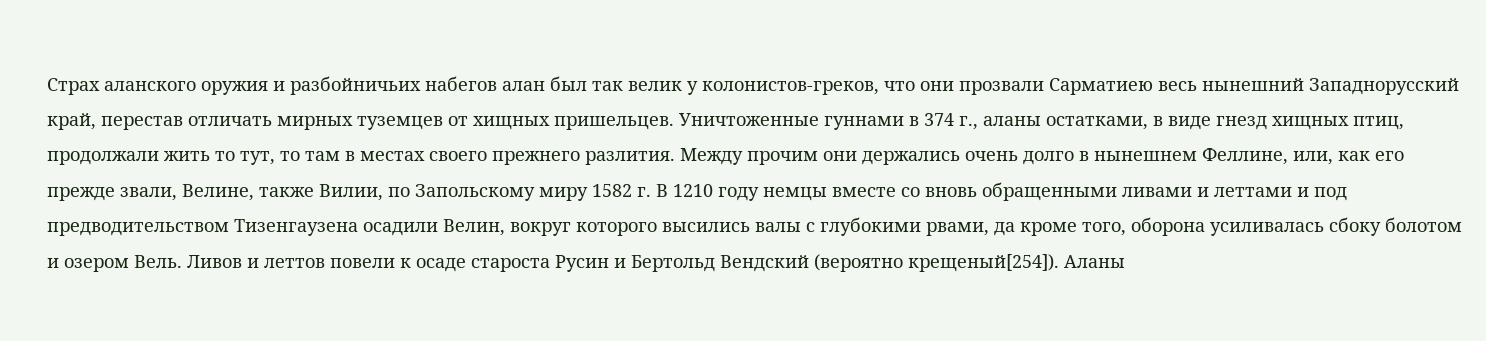Страх аланского оружия и разбойничьих набегов алан был так велик у колонистов-греков, что они прозвали Сарматиею весь нынешний Западнорусский край, перестав отличать мирных туземцев от хищных пришельцев. Уничтоженные гуннами в 374 г., аланы остатками, в виде гнезд хищных птиц, продолжали жить то тут, то там в местах своего прежнего разлития. Между прочим они держались очень долго в нынешнем Феллине, или, как его прежде звали, Велине, также Вилии, по Запольскому миру 1582 г. В 1210 году немцы вместе со вновь обращенными ливами и леттами и под предводительством Тизенгаузена осадили Велин, вокруг которого высились валы с глубокими рвами, да кроме того, оборона усиливалась сбоку болотом и озером Вель. Ливов и леттов повели к осаде староста Русин и Бертольд Вендский (вероятно крещеный[254]). Аланы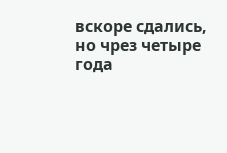вскоре сдались, но чрез четыре года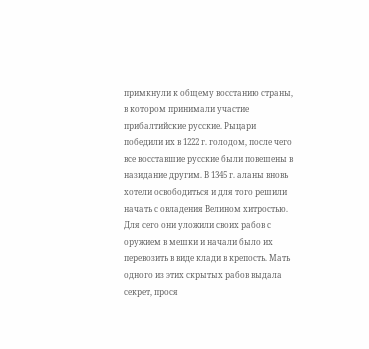примкнули к общему восстанию страны, в котором принимали участие прибалтийские русские. Рыцари победили их в 1222 г. голодом, после чего все восставшие русские были повешены в назидание другим. В 1345 г. аланы вновь хотели освободиться и для того решили начать с овладения Велином хитростью. Для сего они уложили своих рабов с оружием в мешки и начали было их перевозить в виде клади в крепость. Мать одного из этих скрытых рабов выдала секрет, прося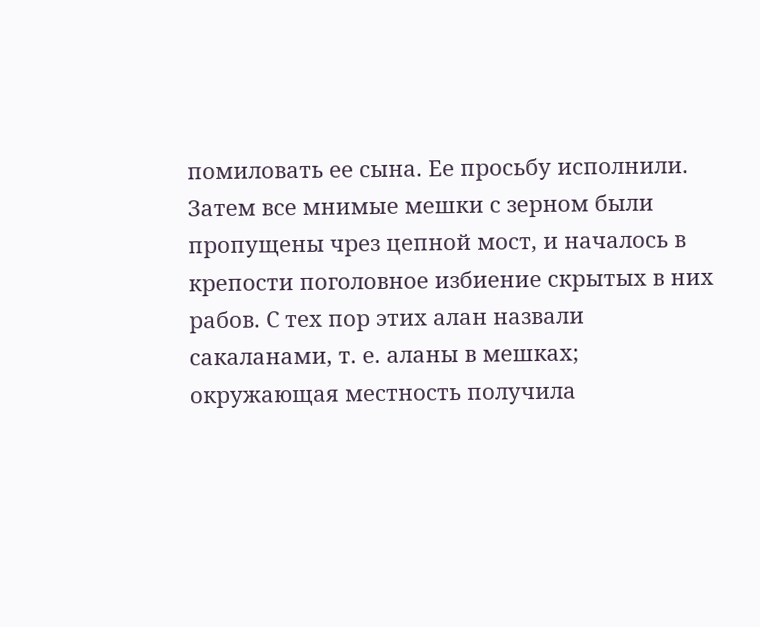помиловать ее сына. Ее просьбу исполнили. Затем все мнимые мешки с зерном были пропущены чрез цепной мост, и началось в крепости поголовное избиение скрытых в них рабов. С тех пор этих алан назвали сакаланами, т. е. аланы в мешках; окружающая местность получила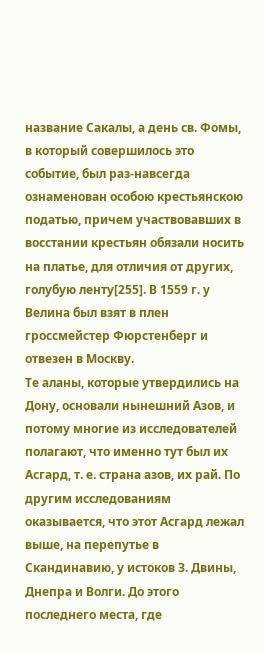название Сакалы, а день св. Фомы, в который совершилось это событие, был раз-навсегда ознаменован особою крестьянскою податью, причем участвовавших в восстании крестьян обязали носить на платье, для отличия от других, голубую ленту[255]. В 1559 г. у Велина был взят в плен гроссмейстер Фюрстенберг и отвезен в Москву.
Те аланы, которые утвердились на Дону, основали нынешний Азов, и потому многие из исследователей полагают, что именно тут был их Асгард, т. е. страна азов, их рай. По другим исследованиям оказывается, что этот Асгард лежал выше, на перепутье в Скандинавию, у истоков З. Двины, Днепра и Волги. До этого последнего места, где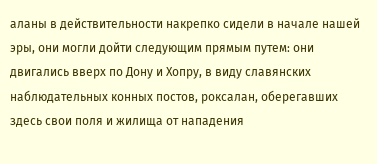аланы в действительности накрепко сидели в начале нашей эры, они могли дойти следующим прямым путем: они двигались вверх по Дону и Хопру, в виду славянских наблюдательных конных постов, роксалан, оберегавших здесь свои поля и жилища от нападения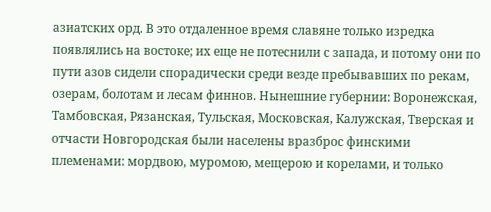азиатских орд. В это отдаленное время славяне только изредка появлялись на востоке; их еще не потеснили с запада, и потому они по пути азов сидели спорадически среди везде пребывавших по рекам, озерам, болотам и лесам финнов. Нынешние губернии: Воронежская, Тамбовская, Рязанская, Тульская, Московская, Калужская, Тверская и отчасти Новгородская были населены вразброс финскими племенами: мордвою, муромою, мещерою и корелами, и только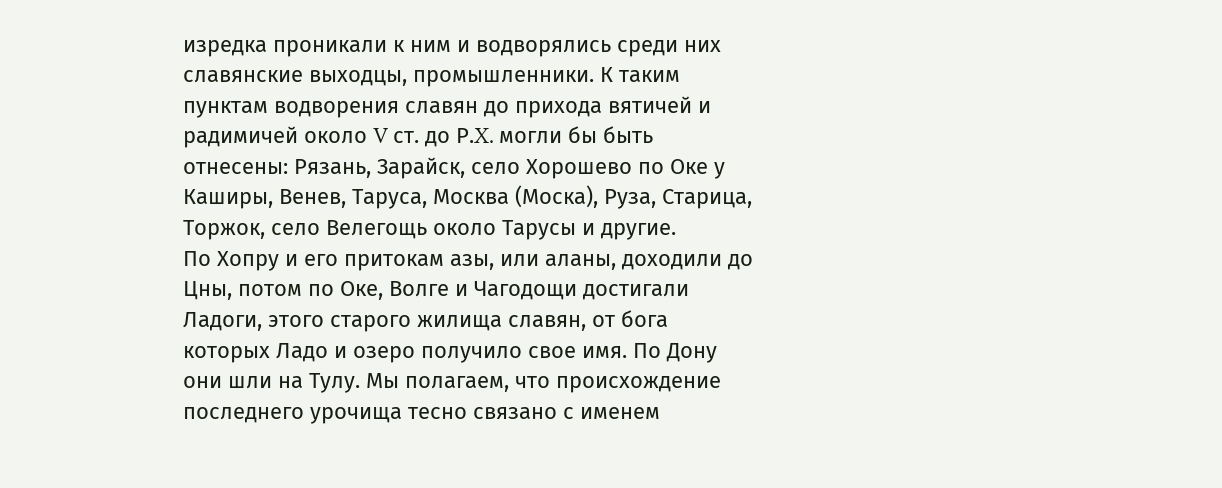изредка проникали к ним и водворялись среди них славянские выходцы, промышленники. К таким пунктам водворения славян до прихода вятичей и радимичей около V ст. до Р.X. могли бы быть отнесены: Рязань, Зарайск, село Хорошево по Оке у Каширы, Венев, Таруса, Москва (Моска), Руза, Старица, Торжок, село Велегощь около Тарусы и другие.
По Хопру и его притокам азы, или аланы, доходили до Цны, потом по Оке, Волге и Чагодощи достигали Ладоги, этого старого жилища славян, от бога которых Ладо и озеро получило свое имя. По Дону они шли на Тулу. Мы полагаем, что происхождение последнего урочища тесно связано с именем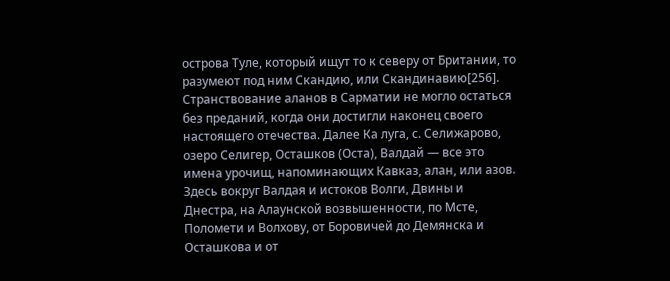острова Туле, который ищут то к северу от Британии, то разумеют под ним Скандию, или Скандинавию[256]. Странствование аланов в Сарматии не могло остаться без преданий, когда они достигли наконец своего настоящего отечества. Далее Ка луга, с. Селижарово, озеро Селигер, Осташков (Оста), Валдай — все это имена урочищ, напоминающих Кавказ, алан, или азов. Здесь вокруг Валдая и истоков Волги, Двины и Днестра, на Алаунской возвышенности, по Мсте, Поломети и Волхову, от Боровичей до Демянска и Осташкова и от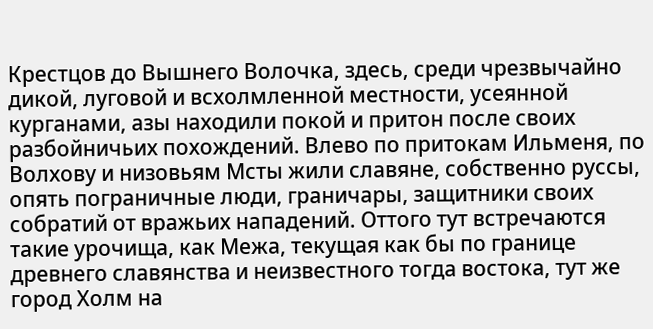Крестцов до Вышнего Волочка, здесь, среди чрезвычайно дикой, луговой и всхолмленной местности, усеянной курганами, азы находили покой и притон после своих разбойничьих похождений. Влево по притокам Ильменя, по Волхову и низовьям Мсты жили славяне, собственно руссы, опять пограничные люди, граничары, защитники своих собратий от вражьих нападений. Оттого тут встречаются такие урочища, как Межа, текущая как бы по границе древнего славянства и неизвестного тогда востока, тут же город Холм на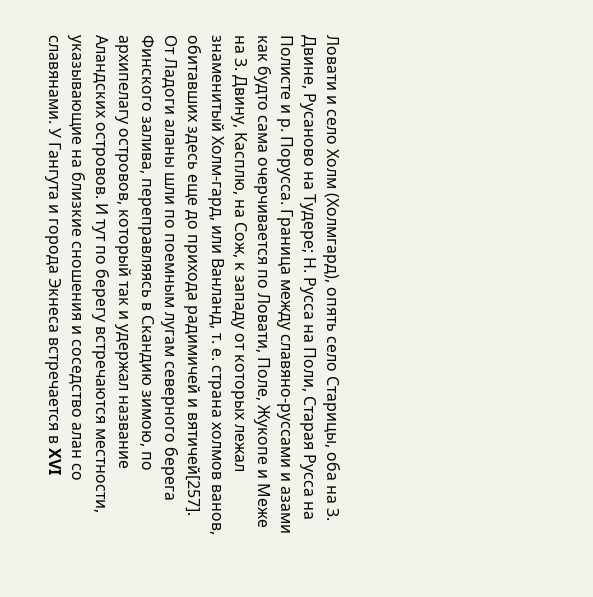Ловати и село Холм (Холмгард), опять село Старицы, оба на З. Двине, Русаново на Тудере; Н. Русса на Поли, Старая Русса на Полисте и р. Порусса. Граница между славяно-руссами и азами как будто сама очерчивается по Ловати, Поле, Жукопе и Меже на З. Двину, Касплю, на Сож, к западу от которых лежал знаменитый Холм-гард, или Ванланд, т. е. страна холмов ванов, обитавших здесь еще до прихода радимичей и вятичей[257].
От Ладоги аланы шли по поемным лугам северного берега Финского залива, переправляясь в Скандию зимою, по архипелагу островов, который так и удержал название Аландских островов. И тут по берегу встречаются местности, указывающие на близкие сношения и соседство алан со славянами. У Гангута и города Экнеса встречается в XVI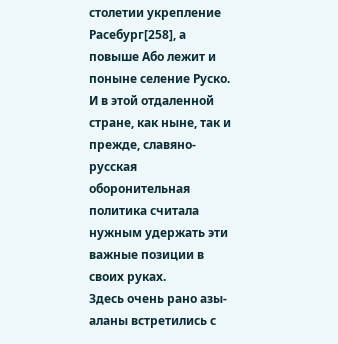столетии укрепление Расебург[258], а повыше Або лежит и поныне селение Руско. И в этой отдаленной стране, как ныне, так и прежде, славяно-русская оборонительная политика считала нужным удержать эти важные позиции в своих руках.
Здесь очень рано азы-аланы встретились с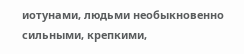иотунами, людьми необыкновенно сильными, крепкими,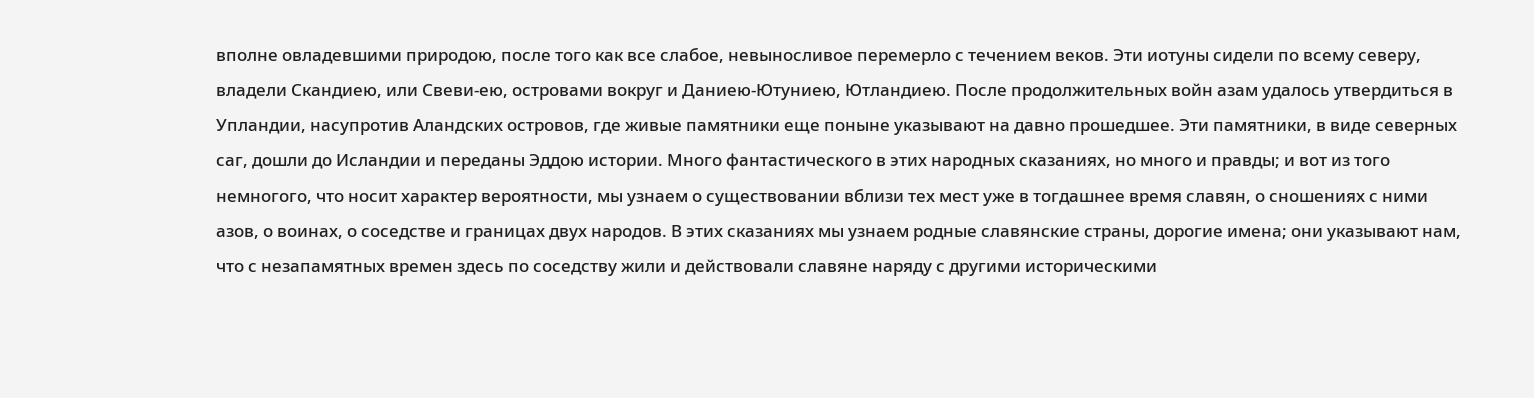вполне овладевшими природою, после того как все слабое, невыносливое перемерло с течением веков. Эти иотуны сидели по всему северу, владели Скандиею, или Свеви-ею, островами вокруг и Даниею-Ютуниею, Ютландиею. После продолжительных войн азам удалось утвердиться в Упландии, насупротив Аландских островов, где живые памятники еще поныне указывают на давно прошедшее. Эти памятники, в виде северных саг, дошли до Исландии и переданы Эддою истории. Много фантастического в этих народных сказаниях, но много и правды; и вот из того немногого, что носит характер вероятности, мы узнаем о существовании вблизи тех мест уже в тогдашнее время славян, о сношениях с ними азов, о воинах, о соседстве и границах двух народов. В этих сказаниях мы узнаем родные славянские страны, дорогие имена; они указывают нам, что с незапамятных времен здесь по соседству жили и действовали славяне наряду с другими историческими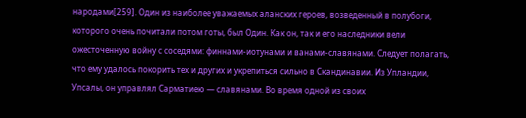народами[259]. Один из наиболее уважаемых аланских героев, возведенный в полубоги, которого очень почитали потом готы, был Один. Как он, так и его наследники вели ожесточенную войну с соседями: финнами-иотунами и ванами-славянами. Следует полагать, что ему удалось покорить тех и других и укрепиться сильно в Скандинавии. Из Упландии, Упсалы, он управлял Сарматиею — славянами. Во время одной из своих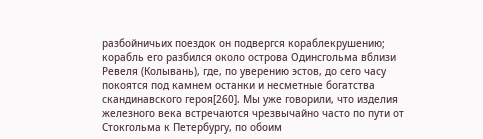разбойничьих поездок он подвергся кораблекрушению; корабль его разбился около острова Одинсгольма вблизи Ревеля (Колывань), где, по уверению эстов, до сего часу покоятся под камнем останки и несметные богатства скандинавского героя[260]. Мы уже говорили, что изделия железного века встречаются чрезвычайно часто по пути от Стокгольма к Петербургу, по обоим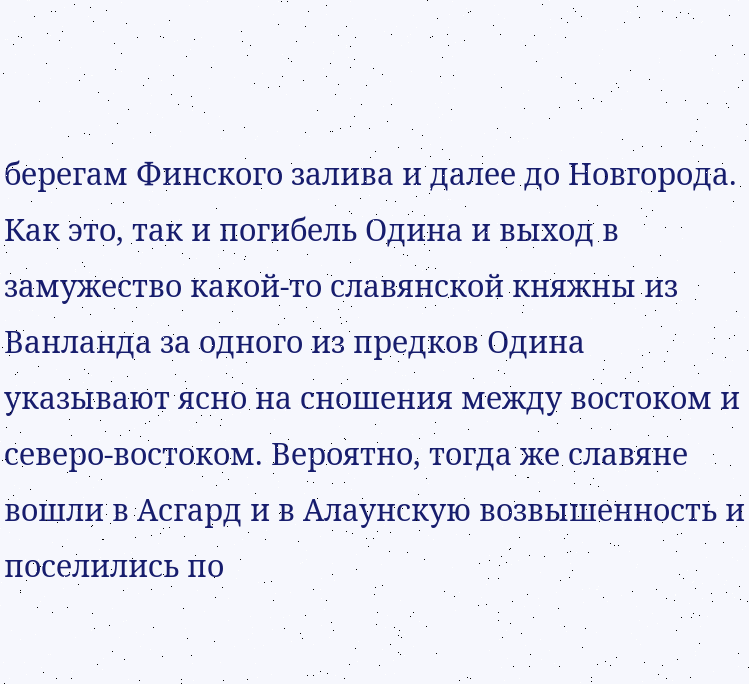берегам Финского залива и далее до Новгорода. Как это, так и погибель Одина и выход в замужество какой-то славянской княжны из Ванланда за одного из предков Одина указывают ясно на сношения между востоком и северо-востоком. Вероятно, тогда же славяне вошли в Асгард и в Алаунскую возвышенность и поселились по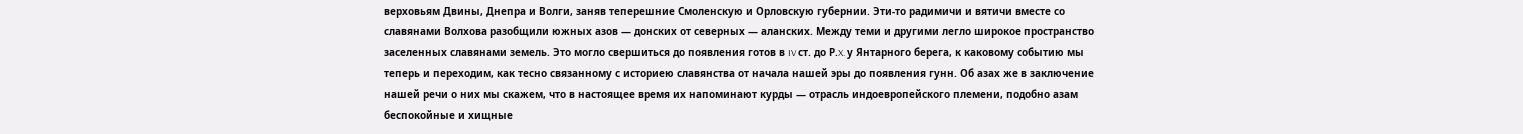верховьям Двины, Днепра и Волги, заняв теперешние Смоленскую и Орловскую губернии. Эти-то радимичи и вятичи вместе со славянами Волхова разобщили южных азов — донских от северных — аланских. Между теми и другими легло широкое пространство заселенных славянами земель. Это могло свершиться до появления готов в IV ст. до Р.X. у Янтарного берега, к каковому событию мы теперь и переходим, как тесно связанному с историею славянства от начала нашей эры до появления гунн. Об азах же в заключение нашей речи о них мы скажем, что в настоящее время их напоминают курды — отрасль индоевропейского племени, подобно азам беспокойные и хищные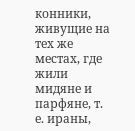конники, живущие на тех же местах, где жили мидяне и парфяне, т. е. ираны,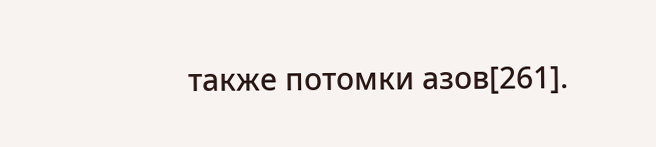также потомки азов[261].